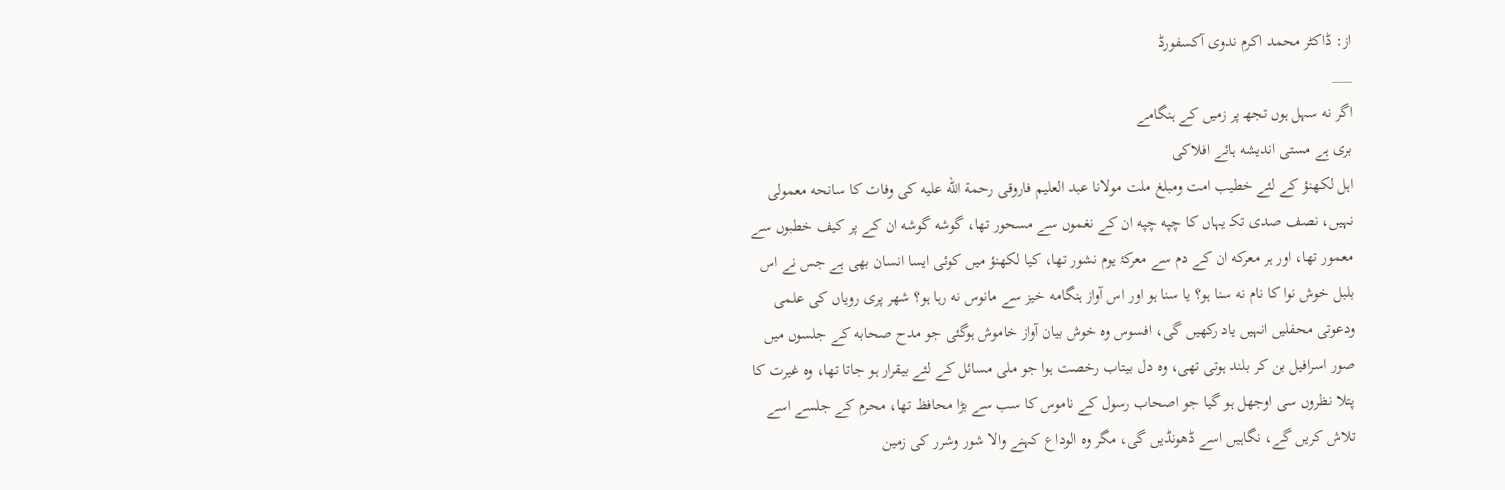از: ڈاكٹر محمد اكرم ندوى آکسفورڈ
___
اگر نه سہل ہوں تجهـ پر زميں كے ہنگامے
برى ہے مستى انديشه ہائے افلاكى
اہل لكهنؤ كے لئے خطيب امت ومبلغ ملت مولانا عبد العليم فاروقى رحمة الله عليه كى وفات كا سانحه معمولى نہيں، نصف صدى تكـ يہاں كا چپه چپه ان كے نغموں سے مسحور تها، گوشه گوشه ان كے پر كيف خطبوں سے معمور تها، اور ہر معركه ان كے دم سے معركۂ يوم نشور تها، كيا لكهنؤ ميں كوئى ايسا انسان بهى ہے جس نے اس بلبل خوش نوا كا نام نه سنا ہو؟ يا سنا ہو اور اس آواز ہنگامه خيز سے مانوس نه رہا ہو؟ شهر پرى روياں كى علمى ودعوتى محفليں انہيں ياد ركهيں گى، افسوس وه خوش بيان آواز خاموش ہوگئى جو مدح صحابه كے جلسوں ميں صور اسرافيل بن كر بلند ہوتى تهى، وه دل بيتاب رخصت ہوا جو ملى مسائل كے لئے بيقرار ہو جاتا تها، وه غيرت كا پتلا نظروں سى اوجهل ہو گيا جو اصحاب رسول كے ناموس كا سب سے بڑا محافظ تها، محرم كے جلسے اسے تلاش كريں گے، نگاہيں اسے ڈهونڈيں گى، مگر وه الوداع كہنے والا شور وشرر كى زمين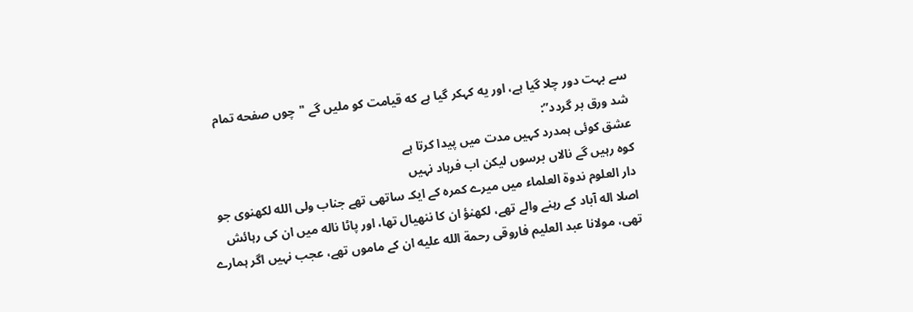سے بہت دور چلا گيا ہے، اور يه كہكر گيا ہے كه قيامت كو مليں گے "چوں صفحه تمام شد ورق بر گردد”:
عشق كوئى ہمدرد كہيں مدت ميں پيدا كرتا ہے
كوه رہيں گے نالاں برسوں ليكن اب فرہاد نہيں
دار العلوم ندوة العلماء ميں ميرے كمره كے ايكـ ساتهى تهے جناب ولى الله لكهنوى جو اصلا اله آباد كے رہنے والے تهے، لكهنؤ ان كا ننهيال تها، اور پاٹا ناله ميں ان كى رہائش تهى، مولانا عبد العليم فاروقى رحمة الله عليه ان كے ماموں تهے، عجب نہيں اگر ہمارے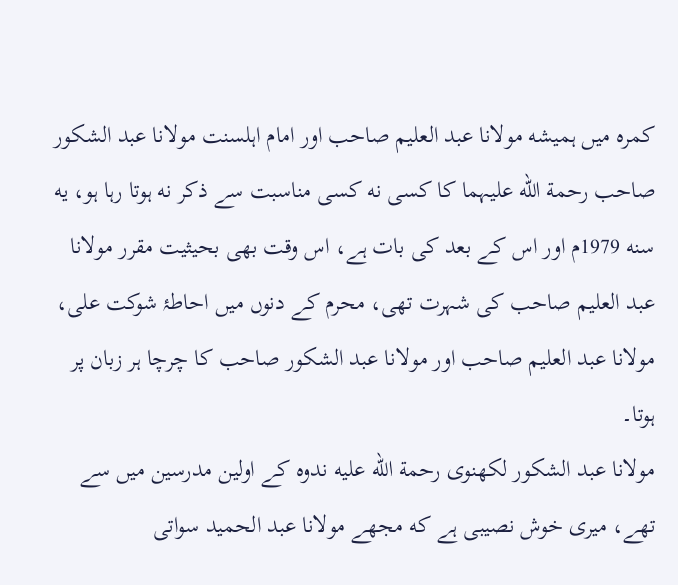كمره ميں ہميشه مولانا عبد العليم صاحب اور امام اہلسنت مولانا عبد الشكور صاحب رحمة الله عليہما كا كسى نه كسى مناسبت سے ذكر نه ہوتا رہا ہو، يه سنه 1979م اور اس كے بعد كى بات ہے، اس وقت بهى بحيثيت مقرر مولانا عبد العليم صاحب كى شہرت تهى، محرم كے دنوں ميں احاطۂ شوكت على، مولانا عبد العليم صاحب اور مولانا عبد الشكور صاحب كا چرچا ہر زبان پر ہوتا۔
مولانا عبد الشكور لكهنوى رحمة الله عليه ندوه كے اولين مدرسين ميں سے تهے، ميرى خوش نصيبى ہے كه مجهے مولانا عبد الحميد سواتى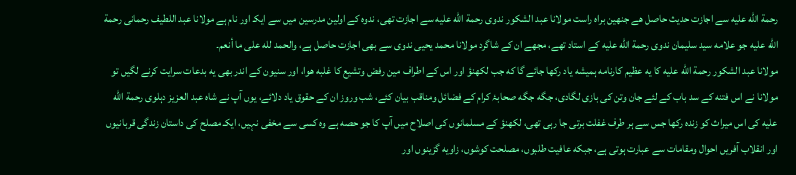رحمة الله عليه سے اجازت حديث حاصل هے جنهين براه راست مولانا عبد الشكور ندوى رحمة الله عليه سے اجازت تهى، ندوه كے اولين مدرسين ميں سے ايكـ اور نام ہے مولانا عبد اللطيف رحمانى رحمة الله عليه جو علامه سيد سليمان ندوى رحمة الله عليه كے استاد تهے، مجهے ان كے شاگرد مولانا محمد يحيى ندوى سے بهى اجازت حاصل ہے، والحمد لله على ما أنعم۔
مولانا عبد الشكور رحمة الله عليه كا يه عظيم كارنامه ہميشه ياد ركها جائے گا كه جب لكهنؤ اور اس كے اطراف مين رفض وتشيع كا غلبه هوا، اور سنيون كے اندر بهى يه بدعات سرايت كرنے لگيں تو مولانا نے اس فتنه كے سد باب كے لئے جان وتن كى بازى لگادى، جگه جگه صحابۂ كرام كے فضائل ومناقب بيان كئے، شب وروز ان كے حقوق ياد دلائے، يوں آپ نے شاه عبد العزيز دہلوى رحمة الله عليه كى اس ميراث كو زنده ركها جس سے ہر طرف غفلت برتى جا رہى تهى، لكهنؤ كے مسلمانوں كى اصلاح ميں آپ كا جو حصه ہے وه كسى سے مخفى نہيں، ايكـ مصلح كى داستان زندگى قربانيوں اور انقلاب آفريں احوال ومقامات سے عبارت ہوتى ہے، جبكه عافيت طلبوں، مصلحت كوشوں، زاويه گزينوں اور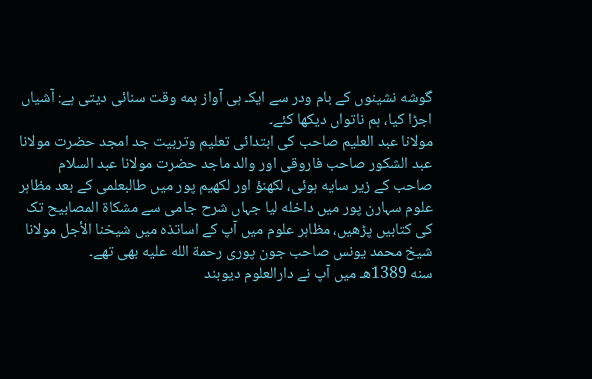گوشه نشينوں كے بام ودر سے ايكـ ہى آواز ہمه وقت سنائى ديتى ہے: آشياں اجڑا كيا، ہم ناتواں ديكها كئے۔
مولانا عبد العليم صاحب كى ابتدائى تعليم وتربيت جد امجد حضرت مولانا عبد الشكور صاحب فاروقى اور والد ماجد حضرت مولانا عبد السلام صاحب كے زير سايه ہوئى، لکھنؤ اور لکھیم پور میں طالبعلمى كے بعد مظاہر علوم سہارن پور ميں داخله ليا جہاں شرح جامی سے مشکاۃ المصابیح تک کی کتابیں پڑھیں، مظاہر علوم ميں آپ كے اساتذه ميں شيخنا الأجل مولانا شيخ محمد يونس صاحب جون پوری رحمة الله عليه بهى تهے۔
سنه 1389هـ ميں آپ نے دارالعلوم ديوبند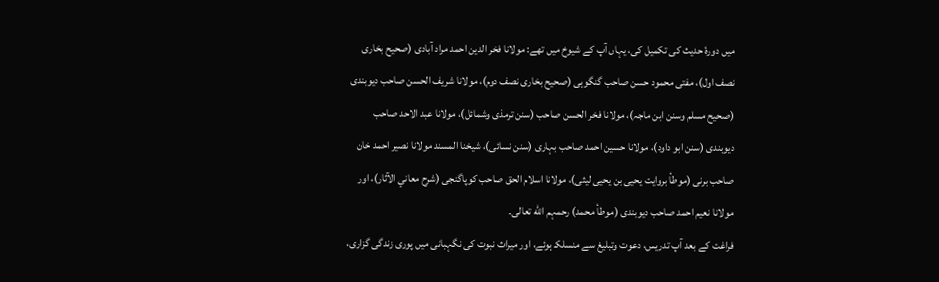ميں دورۂ حديث كى تكميل كى، يہاں آپ كے شيوخ ميں تهے: مولانا فخر الدين احمد مراد آبادى (صحيح بخارى نصف اول)، مفتى محمود حسن صاحب گنگوہى (صحيح بخارى نصف دوم)، مولانا شريف الحسن صاحب ديوبندى (صحيح مسلم وسنن ابن ماجہ)، مولانا فخر الحسن صاحب (سنن ترمذى وشمائل)، مولانا عبد الاحد صاحب ديوبندى (سنن ابو داود)، مولانا حسين احمد صاحب بہارى (سنن نسائى)، شيخنا المسند مولانا نصير احمد خان صاحب برنى (موطأ بروايت يحيى بن يحيى ليثى)، مولانا اسلام الحق صاحب كوپاگنجى (شرح معاني الآثار)، اور مولانا نعيم احمد صاحب ديوبندى (موطأ محمد) رحمہم الله تعالى۔
فراغت كے بعد آپ تدريس، دعوت وتبليغ سے منسلكـ ہوئے، اور ميراث نبوت كى نگہبانى ميں پورى زندگى گزارى،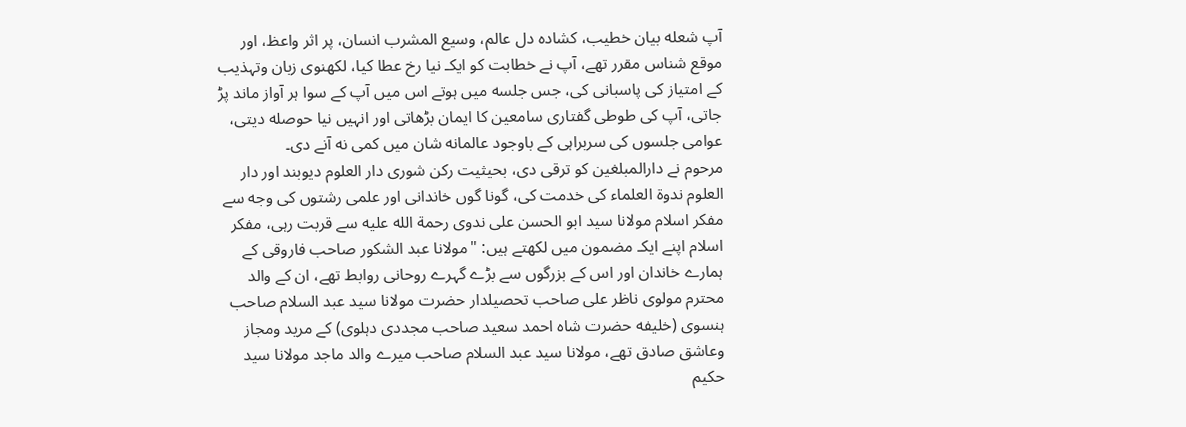آپ شعله بيان خطيب، كشاده دل عالم، وسيع المشرب انسان، پر اثر واعظ، اور موقع شناس مقرر تهے، آپ نے خطابت كو ايكـ نيا رخ عطا كيا، لكهنوى زبان وتہذيب كے امتياز كى پاسبانى كى، جس جلسه ميں ہوتے اس ميں آپ كے سوا ہر آواز ماند پڑ جاتى، آپ كى طوطى گفتارى سامعين كا ايمان بڑهاتى اور انہيں نيا حوصله ديتى، عوامى جلسوں كى سربراہى كے باوجود عالمانه شان ميں كمى نه آنے دى۔
مرحوم نے دارالمبلغين كو ترقى دى، بحيثيت ركن شورى دار العلوم ديوبند اور دار العلوم ندوة العلماء كى خدمت كى، گونا گوں خاندانى اور علمى رشتوں كى وجه سے مفكر اسلام مولانا سيد ابو الحسن على ندوى رحمة الله عليه سے قربت رہى، مفكر اسلام اپنے ايكـ مضمون ميں لكهتے ہيں: "مولانا عبد الشكور صاحب فاروقى كے ہمارے خاندان اور اس كے بزرگوں سے بڑے گہرے روحانى روابط تهے، ان كے والد محترم مولوى ناظر على صاحب تحصيلدار حضرت مولانا سيد عبد السلام صاحب ہنسوى (خليفه حضرت شاه احمد سعيد صاحب مجددى دہلوى) كے مريد ومجاز وعاشق صادق تهے، مولانا سيد عبد السلام صاحب ميرے والد ماجد مولانا سيد حكيم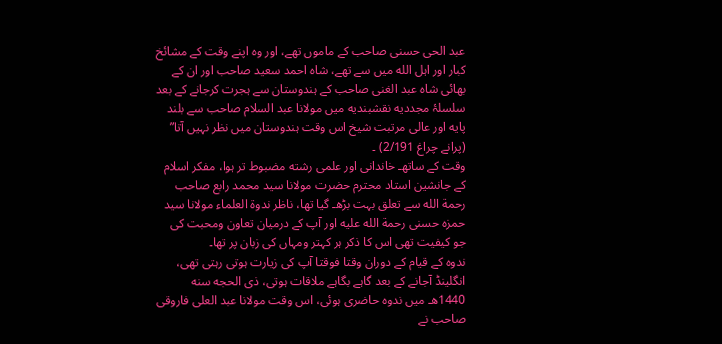عبد الحى حسنى صاحب كے ماموں تهے، اور وه اپنے وقت كے مشائخ كبار اور اہل الله ميں سے تهے، شاه احمد سعيد صاحب اور ان كے بهائى شاه عبد الغنى صاحب كے ہندوستان سے ہجرت كرجانے كے بعد سلسلۂ مجدديه نقشبنديه ميں مولانا عبد السلام صاحب سے بلند پايه اور عالى مرتبت شيخ اس وقت ہندوستان ميں نظر نہيں آتا” (پرانے چراغ 2/191) ۔
وقت كے ساتهـ خاندانى اور علمى رشته مضبوط تر ہوا، مفكر اسلام كے جانشين استاد محترم حضرت مولانا سيد محمد رابع صاحب رحمة الله سے تعلق بہت بڑهـ گيا تها، ناظر ندوة العلماء مولانا سيد حمزه حسنى رحمة الله عليه اور آپ كے درميان تعاون ومحبت كى جو كيفيت تهى اس كا ذكر ہر كہتر ومہاں كى زبان پر تها۔
ندوه كے قيام كے دوران وقتا فوقتا آپ كى زيارت ہوتى رہتى تهى، انگلينڈ آجانے كے بعد گاہے بگاہے ملاقات ہوتى، ذى الحجه سنه 1440هـ ميں ندوه حاضرى ہوئى، اس وقت مولانا عبد العلى فاروقى صاحب نے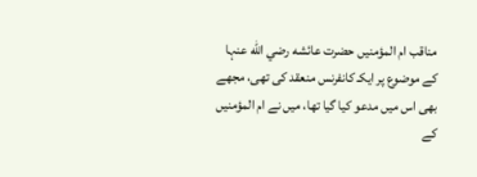مناقب ام المؤمنيں حضرت عائشه رضي الله عنہا كے موضوع پر ايكـ كانفرنس منعقد كى تهى، مجهے بهى اس ميں مدعو كيا گيا تها، ميں نے ام المؤمنيں كے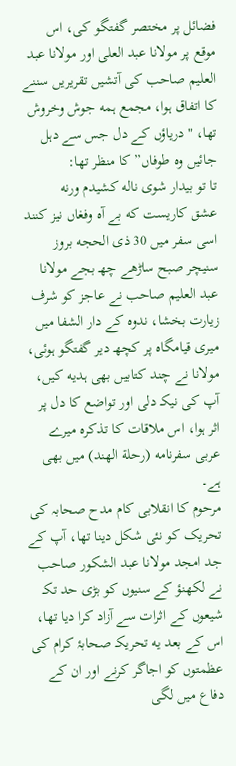فضائل پر مختصر گفتگو كى، اس موقع پر مولانا عبد العلى اور مولانا عبد العليم صاحب كى آتشيں تقريريں سننے كا اتفاق ہوا، مجمع ہمه جوش وخروش تها، "درياؤں كے دل جس سے دہل جائيں وه طوفاں” كا منظر تها:
تا تو بيدار شوى ناله كشيدم ورنه
عشق كاريست كه بے آه وفغاں نيز كنند
اسى سفر ميں 30 ذى الحجه بروز سنيچر صبح ساڑهے چهـ بجے مولانا عبد العليم صاحب نے عاجز كو شرف زيارت بخشا، ندوه كے دار الشفا ميں ميرى قيامگاه پر كچهـ دير گفتگو ہوئى، مولانا نے چند كتابيں بهى ہديه كيں، آپ كى نيكـ دلى اور تواضع كا دل پر اثر ہوا، اس ملاقات كا تذكره ميرے عربى سفرنامه (رحلة الهند) ميں بهى ہے۔
مرحوم كا انقلابى كام مدح صحابہ کی تحریک كو نئى شكل دينا تها، آپ كے جد امجد مولانا عبد الشكور صاحب نے لكهنؤ كے سنيوں كو بڑى حد تكـ شيعوں كے اثرات سے آزاد كرا ديا تها، اس كے بعد يه تحريكـ صحابۂ كرام كى عظمتوں كو اجاگر كرنے اور ان كے دفاع ميں لگى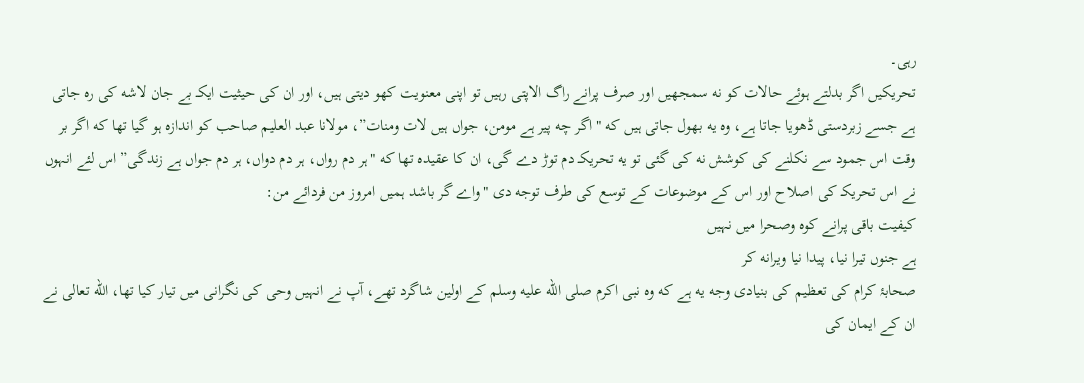رہى۔
تحريكيں اگر بدلتے ہوئے حالات كو نه سمجهيں اور صرف پرانے راگ الاپتى رہيں تو اپنى معنويت كهو ديتى ہيں، اور ان كى حيثيت ايكـ بے جان لاشه كى ره جاتى ہے جسے زبردستى ڈهويا جاتا ہے، وه يه بهول جاتى ہيں كه "اگر چه پير ہے مومن، جواں ہيں لات ومنات”، مولانا عبد العليم صاحب كو اندازه ہو گيا تها كه اگر بر وقت اس جمود سے نكلنے كى كوشش نه كى گئى تو يه تحريكـ دم توڑ دے گى، ان كا عقيده تها كه "ہر دم رواں، ہر دم دواں، ہر دم جواں ہے زندگى” اس لئے انہوں نے اس تحريكـ كى اصلاح اور اس كے موضوعات كے توسع كى طرف توجه دى "واے گر باشد ہميں امروز من فردائے من:
كيفيت باقى پرانے كوه وصحرا ميں نہيں
ہے جنوں تيرا نيا، پيدا نيا ويرانه كر
صحابۂ كرام كى تعظيم كى بنيادى وجه يه ہے كه وه نبى اكرم صلى الله عليه وسلم كے اولين شاگرد تهے، آپ نے انہيں وحى كى نگرانى ميں تيار كيا تها، الله تعالى نے ان كے ايمان كى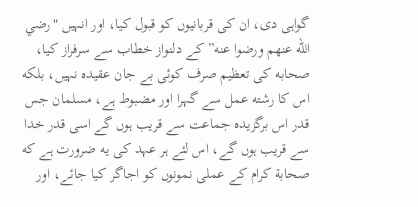گواہى دى، ان كى قربانيوں كو قبول كيا، اور انہيں "رضي الله عنهم ورضوا عنه” كے دلنواز خطاب سے سرفراز كيا، صحابه كى تعظيم صرف كوئى بے جان عقيده نہيں، بلكه اس كا رشته عمل سے گہرا اور مضبوط ہے، مسلمان جس قدر اس برگزيده جماعت سے قريب ہوں گے اسى قدر خدا سے قريب ہوں گے، اس لئے ہر عہد كى يه ضرورت ہے كه صحابة كرام كے عملى نمونوں كو اجاگر كيا جائے، اور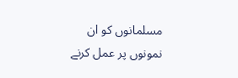مسلمانوں كو ان نمونوں پر عمل كرنے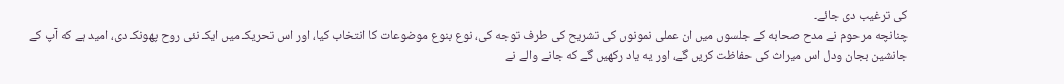كى ترغيب دى جائے۔
چنانچه مرحوم نے مدح صحابه كے جلسوں ميں ان عملى نمونوں كى تشريح كى طرف توجه كى، نوع بنوع موضوعات كا انتخاب كيا، اور اس تحريكـ ميں ايكـ نئى روح پهونكـ دى، اميد ہے كه آپ كے جانشين بجان ودل اس ميراث كى حفاظت كريں گے، اور يه ياد ركهيں گے كه جانے والے نے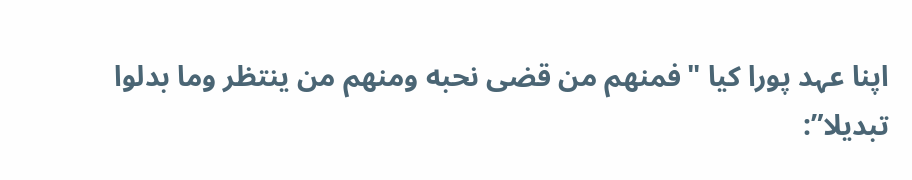اپنا عہد پورا كيا "فمنهم من قضى نحبه ومنهم من ينتظر وما بدلوا تبديلا”: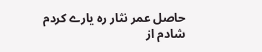حاصل عمر نثار ره يارے كردم
شادم از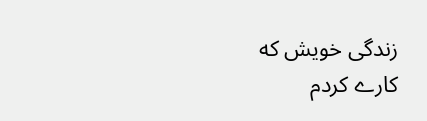زندگى خويش كه كارے كردم